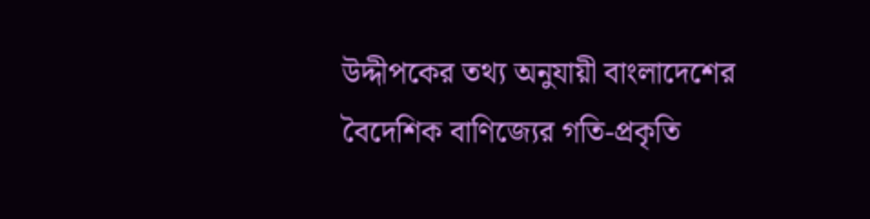উদ্দীপকের তথ্য অনুযায়ী বাংলাদেশের বৈদেশিক বাণিজ্যের গতি-প্রকৃতি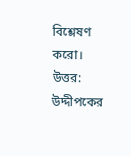বিশ্লেষণ করো।
উত্তর: উদ্দীপকের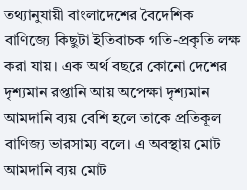তথ্যানুযায়ী বাংলাদেশের বৈদেশিক বাণিজ্যে কিছুটা ইতিবাচক গতি-প্রকৃতি লক্ষ করা যায়। এক অর্থ বছরে কোনো দেশের দৃশ্যমান রপ্তানি আয় অপেক্ষা দৃশ্যমান আমদানি ব্যয় বেশি হলে তাকে প্রতিকূল বাণিজ্য ভারসাম্য বলে। এ অবস্থায় মোট আমদানি ব্যয় মোট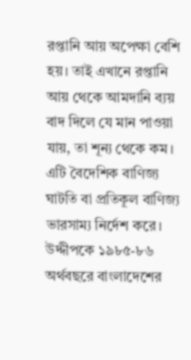রপ্তানি আয় অপেক্ষা বেশি হয়। তাই এখানে রপ্তানি আয় থেকে আমদানি ব্যয় বাদ দিলে যে মান পাওয়া যায়, তা শূন্য থেকে কম। এটি বৈদেশিক বাণিজ্য ঘাটতি বা প্রতিকূল বাণিজ্য ভারসাম্য নির্দেশ করে। উদ্দীপকে ১৯৮৫-৮৬ অর্থবছরে বাংলাদেশের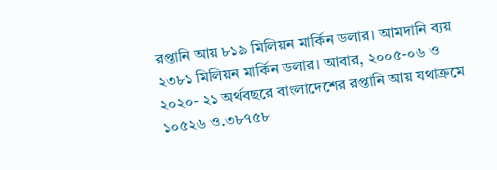রপ্তানি আয় ৮১৯ মিলিয়ন মার্কিন ডলার। আমদানি ব্যয় ২৩৮১ মিলিয়ন মার্কিন ডলার। আবার, ২০০৫-০৬ ও ২০২০- ২১ অর্থবছরে বাংলাদেশের রপ্তানি আয় যথাক্রমে ১০৫২৬ ও.৩৮৭৫৮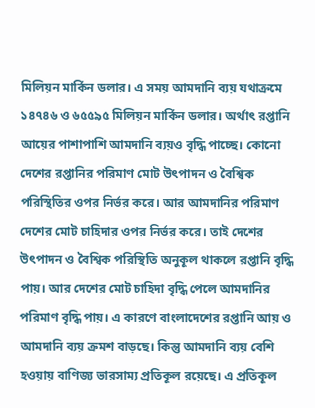মিলিয়ন মার্কিন ডলার। এ সময় আমদানি ব্যয় যথাক্রমে ১৪৭৪৬ ও ৬৫৫৯৫ মিলিয়ন মার্কিন ডলার। অর্থাৎ রপ্তানি আয়ের পাশাপাশি আমদানি ব্যয়ও বৃদ্ধি পাচ্ছে। কোনো দেশের রপ্তানির পরিমাণ মোট উৎপাদন ও বৈশ্বিক পরিস্থিতির ওপর নির্ভর করে। আর আমদানির পরিমাণ দেশের মোট চাহিদার ওপর নির্ভর করে। তাই দেশের উৎপাদন ও বৈশ্বিক পরিস্থিতি অনুকূল থাকলে রপ্তানি বৃদ্ধি পায়। আর দেশের মোট চাহিদা বৃদ্ধি পেলে আমদানির পরিমাণ বৃদ্ধি পায়। এ কারণে বাংলাদেশের রপ্তানি আয় ও আমদানি ব্যয় ক্রমশ বাড়ছে। কিন্তু আমদানি ব্যয় বেশি হওয়ায় বাণিজ্য ভারসাম্য প্রতিকূল রয়েছে। এ প্রতিকূল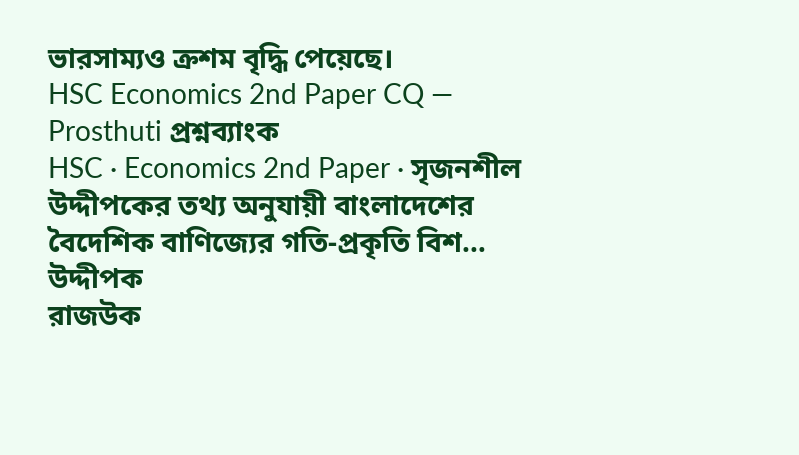ভারসাম্যও ক্রশম বৃদ্ধি পেয়েছে।
HSC Economics 2nd Paper CQ — Prosthuti প্রশ্নব্যাংক
HSC · Economics 2nd Paper · সৃজনশীল
উদ্দীপকের তথ্য অনুযায়ী বাংলাদেশের বৈদেশিক বাণিজ্যের গতি-প্রকৃতি বিশ…
উদ্দীপক
রাজউক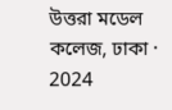উত্তরা মডেল কলেজ, ঢাকা · 2024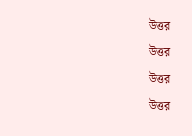উত্তর
উত্তর
উত্তর
উত্তর